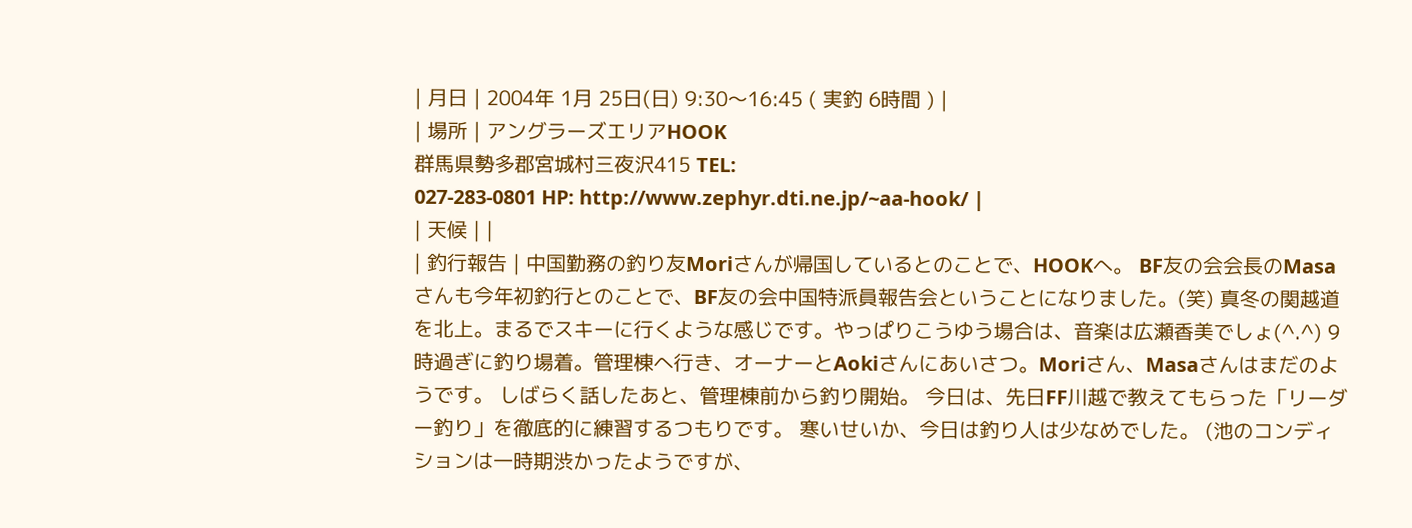| 月日 | 2004年 1月 25日(日) 9:30〜16:45 ( 実釣 6時間 ) |
| 場所 | アングラーズエリアHOOK
群馬県勢多郡宮城村三夜沢415 TEL:
027-283-0801 HP: http://www.zephyr.dti.ne.jp/~aa-hook/ |
| 天候 | |
| 釣行報告 | 中国勤務の釣り友Moriさんが帰国しているとのことで、HOOKへ。 BF友の会会長のMasaさんも今年初釣行とのことで、BF友の会中国特派員報告会ということになりました。(笑) 真冬の関越道を北上。まるでスキーに行くような感じです。やっぱりこうゆう場合は、音楽は広瀬香美でしょ(^.^) 9時過ぎに釣り場着。管理棟へ行き、オーナーとAokiさんにあいさつ。Moriさん、Masaさんはまだのようです。 しばらく話したあと、管理棟前から釣り開始。 今日は、先日FF川越で教えてもらった「リーダー釣り」を徹底的に練習するつもりです。 寒いせいか、今日は釣り人は少なめでした。 (池のコンディションは一時期渋かったようですが、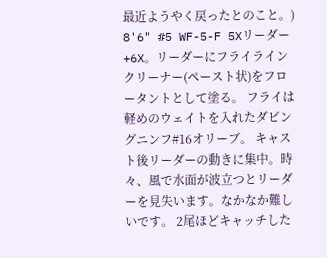最近ようやく戻ったとのこと。) 8'6" #5 WF-5-F 5Xリーダー+6X。リーダーにフライラインクリーナー(ペースト状)をフロータントとして塗る。 フライは軽めのウェイトを入れたダビングニンフ#16オリーブ。 キャスト後リーダーの動きに集中。時々、風で水面が波立つとリーダーを見失います。なかなか難しいです。 2尾ほどキャッチした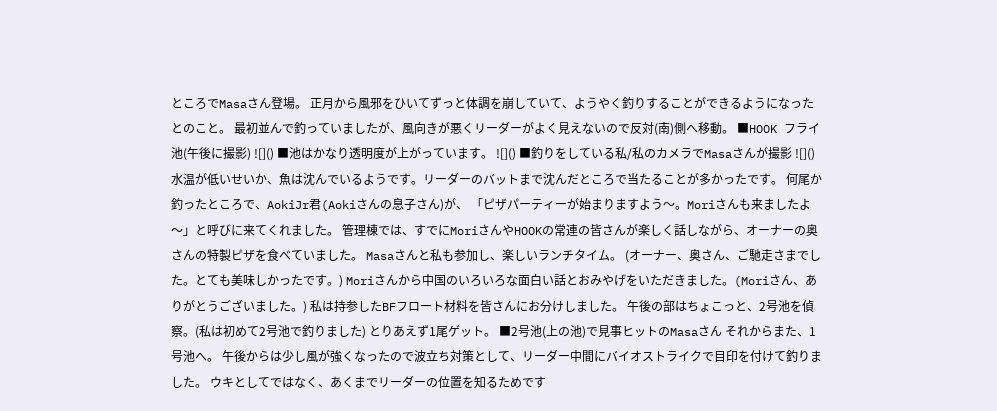ところでMasaさん登場。 正月から風邪をひいてずっと体調を崩していて、ようやく釣りすることができるようになったとのこと。 最初並んで釣っていましたが、風向きが悪くリーダーがよく見えないので反対(南)側へ移動。 ■HOOK フライ池(午後に撮影) ![]() ■池はかなり透明度が上がっています。 ![]() ■釣りをしている私/私のカメラでMasaさんが撮影 ![]() 水温が低いせいか、魚は沈んでいるようです。リーダーのバットまで沈んだところで当たることが多かったです。 何尾か釣ったところで、AokiJr君(Aokiさんの息子さん)が、 「ピザパーティーが始まりますよう〜。Moriさんも来ましたよ〜」と呼びに来てくれました。 管理棟では、すでにMoriさんやHOOKの常連の皆さんが楽しく話しながら、オーナーの奥さんの特製ピザを食べていました。 Masaさんと私も参加し、楽しいランチタイム。 (オーナー、奥さん、ご馳走さまでした。とても美味しかったです。) Moriさんから中国のいろいろな面白い話とおみやげをいただきました。(Moriさん、ありがとうございました。) 私は持参したBFフロート材料を皆さんにお分けしました。 午後の部はちょこっと、2号池を偵察。(私は初めて2号池で釣りました) とりあえず1尾ゲット。 ■2号池(上の池)で見事ヒットのMasaさん それからまた、1号池へ。 午後からは少し風が強くなったので波立ち対策として、リーダー中間にバイオストライクで目印を付けて釣りました。 ウキとしてではなく、あくまでリーダーの位置を知るためです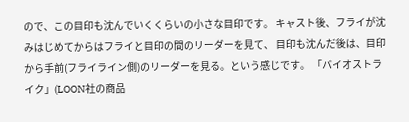ので、この目印も沈んでいくくらいの小さな目印です。 キャスト後、フライが沈みはじめてからはフライと目印の間のリーダーを見て、 目印も沈んだ後は、目印から手前(フライライン側)のリーダーを見る。という感じです。 「バイオストライク」(LOON社の商品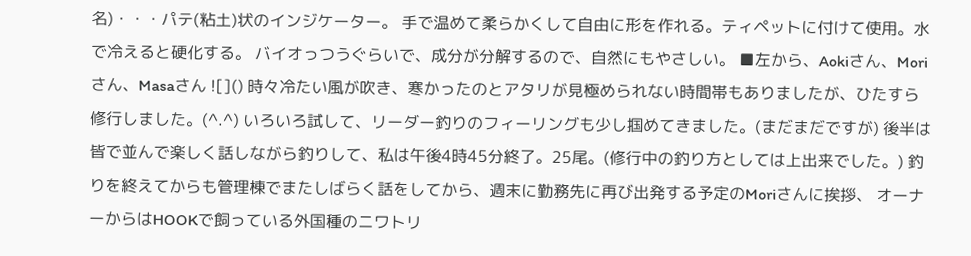名)・・・パテ(粘土)状のインジケーター。 手で温めて柔らかくして自由に形を作れる。ティペットに付けて使用。水で冷えると硬化する。 バイオっつうぐらいで、成分が分解するので、自然にもやさしい。 ■左から、Aokiさん、Moriさん、Masaさん ![]() 時々冷たい風が吹き、寒かったのとアタリが見極められない時間帯もありましたが、ひたすら修行しました。(^.^) いろいろ試して、リーダー釣りのフィーリングも少し掴めてきました。(まだまだですが) 後半は皆で並んで楽しく話しながら釣りして、私は午後4時45分終了。25尾。(修行中の釣り方としては上出来でした。) 釣りを終えてからも管理棟でまたしばらく話をしてから、週末に勤務先に再び出発する予定のMoriさんに挨拶、 オーナーからはHOOKで飼っている外国種のニワトリ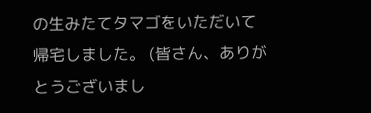の生みたてタマゴをいただいて帰宅しました。 (皆さん、ありがとうございまし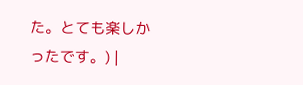た。とても楽しかったです。) |